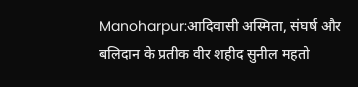Manoharpur:आदिवासी अस्मिता, संघर्ष और बलिदान के प्रतीक वीर शहीद सुनील महतो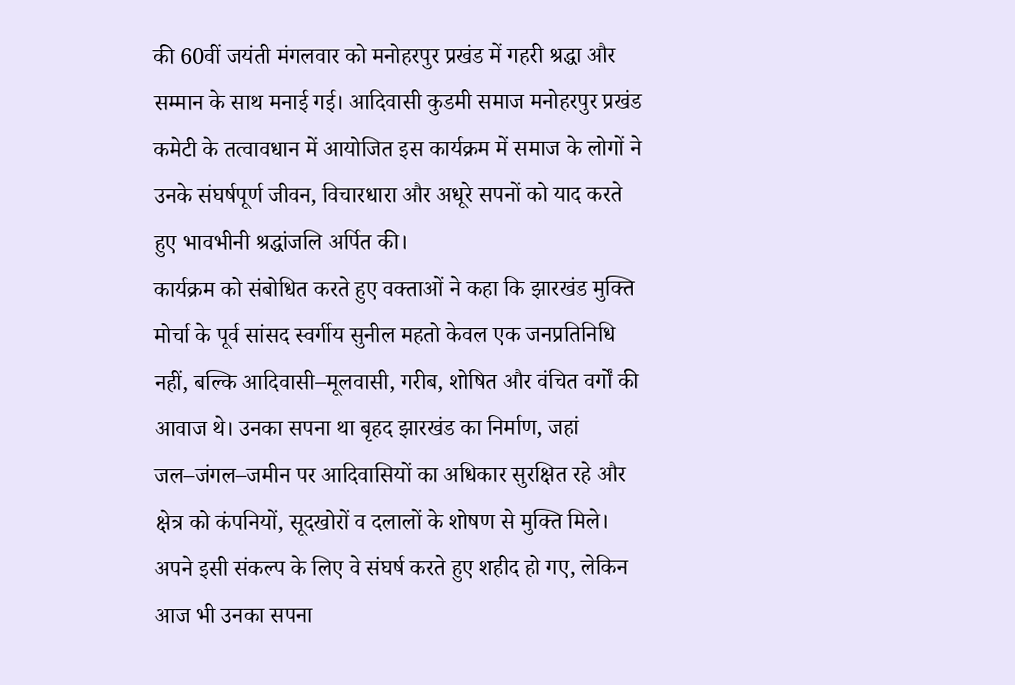की 60वीं जयंती मंगलवार को मनोहरपुर प्रखंड में गहरी श्रद्धा और सम्मान के साथ मनाई गई। आदिवासी कुडमी समाज मनोहरपुर प्रखंड कमेटी के तत्वावधान में आयोजित इस कार्यक्रम में समाज के लोगों ने उनके संघर्षपूर्ण जीवन, विचारधारा और अधूरे सपनों को याद करते हुए भावभीनी श्रद्धांजलि अर्पित की।
कार्यक्रम को संबोधित करते हुए वक्ताओं ने कहा कि झारखंड मुक्ति मोर्चा के पूर्व सांसद स्वर्गीय सुनील महतो केवल एक जनप्रतिनिधि नहीं, बल्कि आदिवासी–मूलवासी, गरीब, शोषित और वंचित वर्गों की आवाज थे। उनका सपना था बृहद झारखंड का निर्माण, जहां जल–जंगल–जमीन पर आदिवासियों का अधिकार सुरक्षित रहे और क्षेत्र को कंपनियों, सूदखोरों व दलालों के शोषण से मुक्ति मिले। अपने इसी संकल्प के लिए वे संघर्ष करते हुए शहीद हो गए, लेकिन आज भी उनका सपना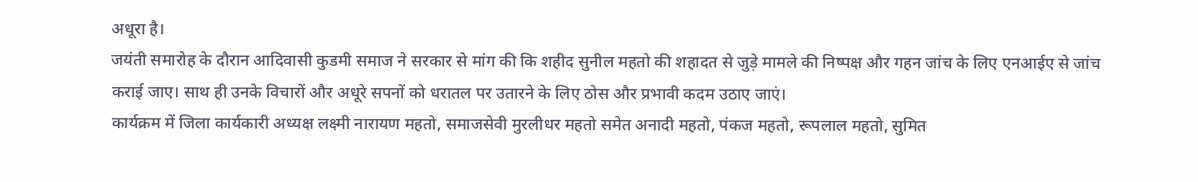अधूरा है।
जयंती समारोह के दौरान आदिवासी कुडमी समाज ने सरकार से मांग की कि शहीद सुनील महतो की शहादत से जुड़े मामले की निष्पक्ष और गहन जांच के लिए एनआईए से जांच कराई जाए। साथ ही उनके विचारों और अधूरे सपनों को धरातल पर उतारने के लिए ठोस और प्रभावी कदम उठाए जाएं।
कार्यक्रम में जिला कार्यकारी अध्यक्ष लक्ष्मी नारायण महतो, समाजसेवी मुरलीधर महतो समेत अनादी महतो, पंकज महतो, रूपलाल महतो, सुमित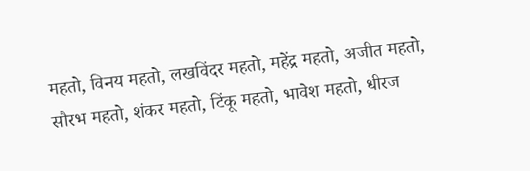महतो, विनय महतो, लखविंदर महतो, महेंद्र महतो, अजीत महतो, सौरभ महतो, शंकर महतो, टिंकू महतो, भावेश महतो, धीरज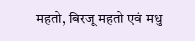महतो, बिरजू महतो एवं मधु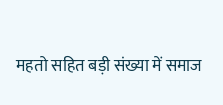महतो सहित बड़ी संख्या में समाज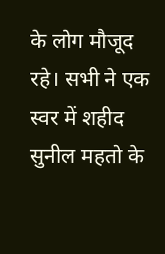के लोग मौजूद रहे। सभी ने एक स्वर में शहीद सुनील महतो के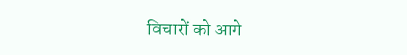विचारों को आगे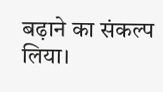बढ़ाने का संकल्प लिया।